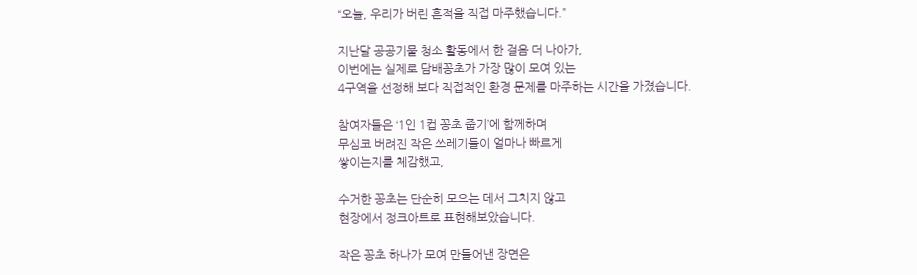“오늘, 우리가 버린 흔적을 직접 마주했습니다.”

지난달 공공기물 청소 활동에서 한 걸음 더 나아가,
이번에는 실제로 담배꽁초가 가장 많이 모여 있는
4구역을 선정해 보다 직접적인 환경 문제를 마주하는 시간을 가졌습니다.

참여자들은 ‘1인 1컵 꽁초 줍기’에 함께하며
무심코 버려진 작은 쓰레기들이 얼마나 빠르게
쌓이는지를 체감했고,

수거한 꽁초는 단순히 모으는 데서 그치지 않고
현장에서 정크아트로 표현해보았습니다.

작은 꽁초 하나가 모여 만들어낸 장면은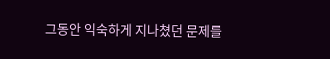그동안 익숙하게 지나쳤던 문제를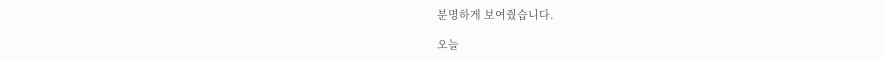분명하게 보여줬습니다.

오늘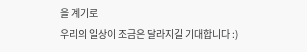을 계기로
우리의 일상이 조금은 달라지길 기대합니다 :)